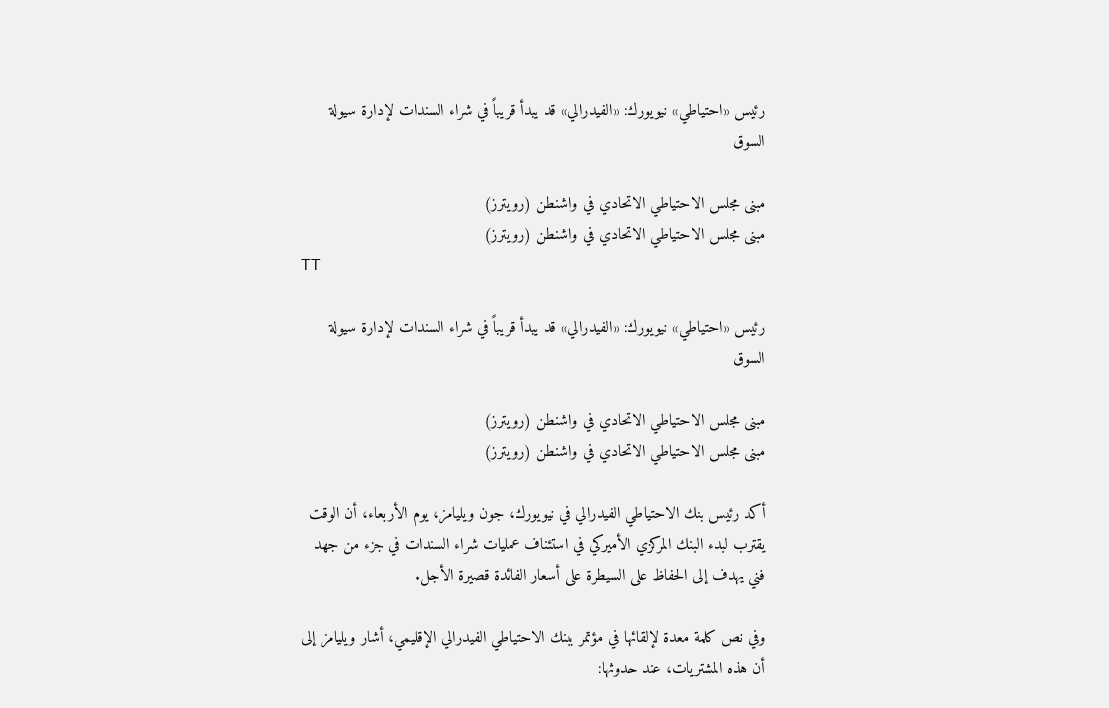رئيس «احتياطي» نيويورك: «الفيدرالي» قد يبدأ قريباً في شراء السندات لإدارة سيولة السوق

مبنى مجلس الاحتياطي الاتحادي في واشنطن (رويترز)
مبنى مجلس الاحتياطي الاتحادي في واشنطن (رويترز)
TT

رئيس «احتياطي» نيويورك: «الفيدرالي» قد يبدأ قريباً في شراء السندات لإدارة سيولة السوق

مبنى مجلس الاحتياطي الاتحادي في واشنطن (رويترز)
مبنى مجلس الاحتياطي الاتحادي في واشنطن (رويترز)

أكد رئيس بنك الاحتياطي الفيدرالي في نيويورك، جون ويليامز، يوم الأربعاء، أن الوقت يقترب لبدء البنك المركزي الأميركي في استئناف عمليات شراء السندات في جزء من جهد فني يهدف إلى الحفاظ على السيطرة على أسعار الفائدة قصيرة الأجل.

وفي نص كلمة معدة لإلقائها في مؤتمر ببنك الاحتياطي الفيدرالي الإقليمي، أشار ويليامز إلى أن هذه المشتريات، عند حدوثها: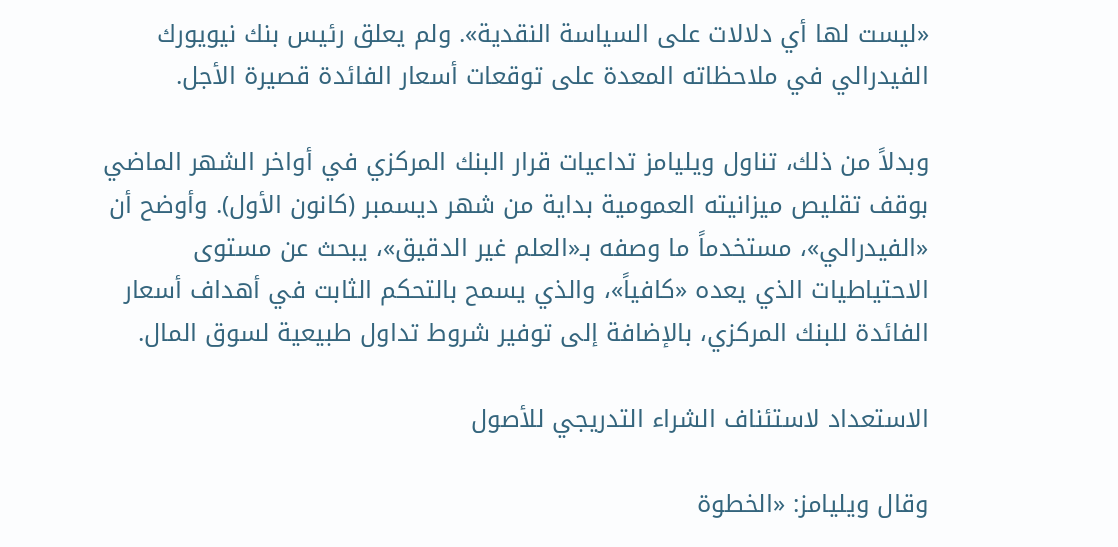«ليست لها أي دلالات على السياسة النقدية». ولم يعلق رئيس بنك نيويورك الفيدرالي في ملاحظاته المعدة على توقعات أسعار الفائدة قصيرة الأجل.

وبدلاً من ذلك، تناول ويليامز تداعيات قرار البنك المركزي في أواخر الشهر الماضي بوقف تقليص ميزانيته العمومية بداية من شهر ديسمبر (كانون الأول). وأوضح أن «الفيدرالي»، مستخدماً ما وصفه بـ«العلم غير الدقيق»، يبحث عن مستوى الاحتياطيات الذي يعده «كافياً»، والذي يسمح بالتحكم الثابت في أهداف أسعار الفائدة للبنك المركزي، بالإضافة إلى توفير شروط تداول طبيعية لسوق المال.

الاستعداد لاستئناف الشراء التدريجي للأصول

وقال ويليامز: «الخطوة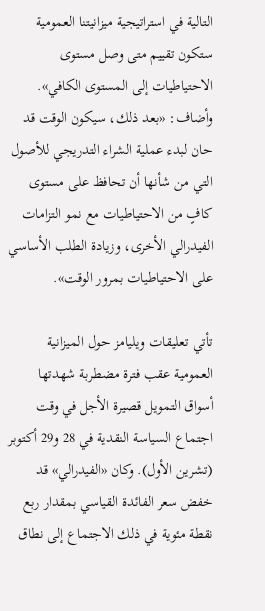التالية في استراتيجية ميزانيتنا العمومية ستكون تقييم متى وصل مستوى الاحتياطيات إلى المستوى الكافي». وأضاف: «بعد ذلك، سيكون الوقت قد حان لبدء عملية الشراء التدريجي للأصول التي من شأنها أن تحافظ على مستوى كافٍ من الاحتياطيات مع نمو التزامات الفيدرالي الأخرى، وزيادة الطلب الأساسي على الاحتياطيات بمرور الوقت».

تأتي تعليقات ويليامز حول الميزانية العمومية عقب فترة مضطربة شهدتها أسواق التمويل قصيرة الأجل في وقت اجتماع السياسة النقدية في 28 و29 أكتوبر (تشرين الأول). وكان «الفيدرالي» قد خفض سعر الفائدة القياسي بمقدار ربع نقطة مئوية في ذلك الاجتماع إلى نطاق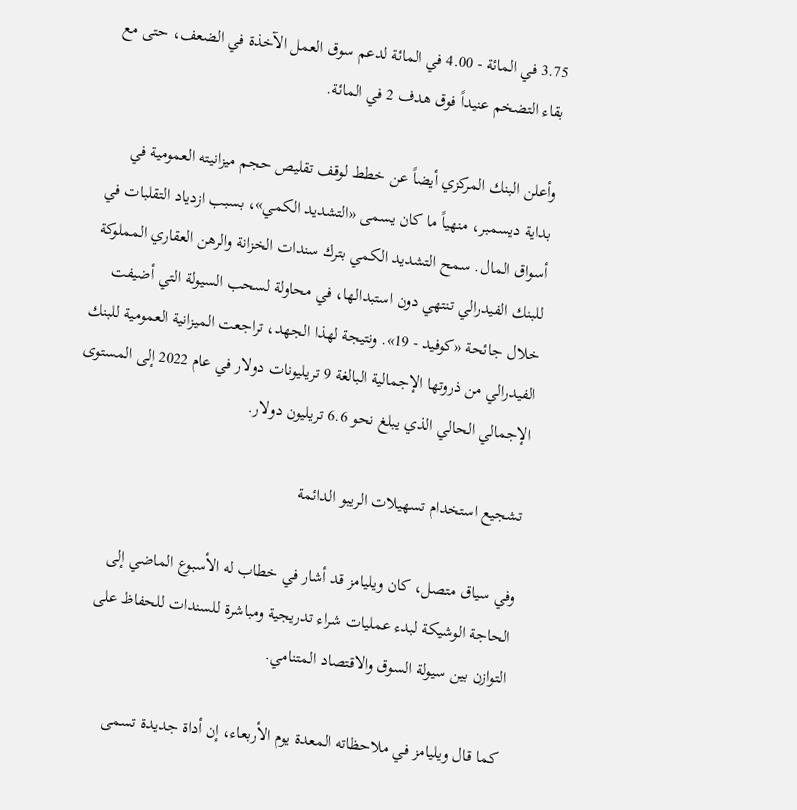3.75 في المائة - 4.00 في المائة لدعم سوق العمل الآخذة في الضعف، حتى مع بقاء التضخم عنيداً فوق هدف 2 في المائة.

وأعلن البنك المركزي أيضاً عن خطط لوقف تقليص حجم ميزانيته العمومية في بداية ديسمبر، منهياً ما كان يسمى «التشديد الكمي»، بسبب ازدياد التقلبات في أسواق المال. سمح التشديد الكمي بترك سندات الخزانة والرهن العقاري المملوكة للبنك الفيدرالي تنتهي دون استبدالها، في محاولة لسحب السيولة التي أضيفت خلال جائحة «كوفيد - 19». ونتيجة لهذا الجهد، تراجعت الميزانية العمومية للبنك الفيدرالي من ذروتها الإجمالية البالغة 9 تريليونات دولار في عام 2022 إلى المستوى الإجمالي الحالي الذي يبلغ نحو 6.6 تريليون دولار.

تشجيع استخدام تسهيلات الريبو الدائمة

وفي سياق متصل، كان ويليامز قد أشار في خطاب له الأسبوع الماضي إلى الحاجة الوشيكة لبدء عمليات شراء تدريجية ومباشرة للسندات للحفاظ على التوازن بين سيولة السوق والاقتصاد المتنامي.

كما قال ويليامز في ملاحظاته المعدة يوم الأربعاء، إن أداة جديدة تسمى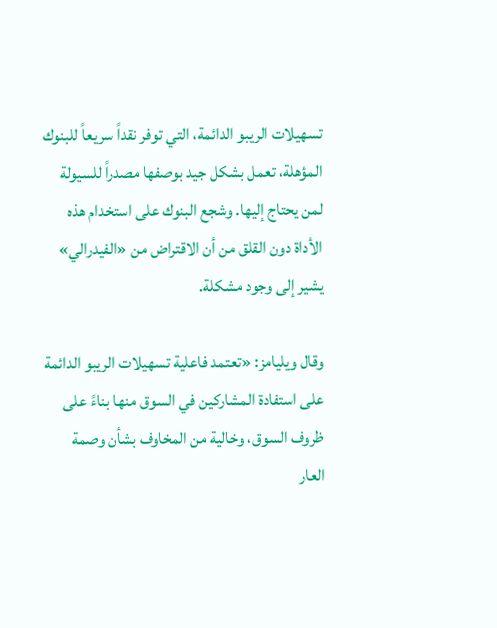تسهيلات الريبو الدائمة، التي توفر نقداً سريعاً للبنوك المؤهلة، تعمل بشكل جيد بوصفها مصدراً للسيولة لمن يحتاج إليها. وشجع البنوك على استخدام هذه الأداة دون القلق من أن الاقتراض من «الفيدرالي» يشير إلى وجود مشكلة.

وقال ويليامز: «تعتمد فاعلية تسهيلات الريبو الدائمة على استفادة المشاركين في السوق منها بناءً على ظروف السوق، وخالية من المخاوف بشأن وصمة العار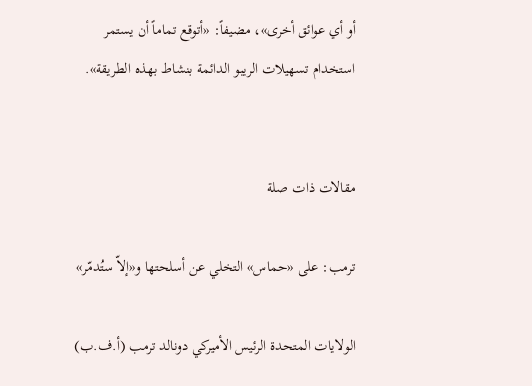أو أي عوائق أخرى»، مضيفاً: «أتوقع تماماً أن يستمر استخدام تسهيلات الريبو الدائمة بنشاط بهذه الطريقة».


مقالات ذات صلة

ترمب: على «حماس» التخلي عن أسلحتها و«إلاّ ستُدمّر»

الولايات المتحدة الرئيس الأميركي دونالد ترمب (أ.ف.ب)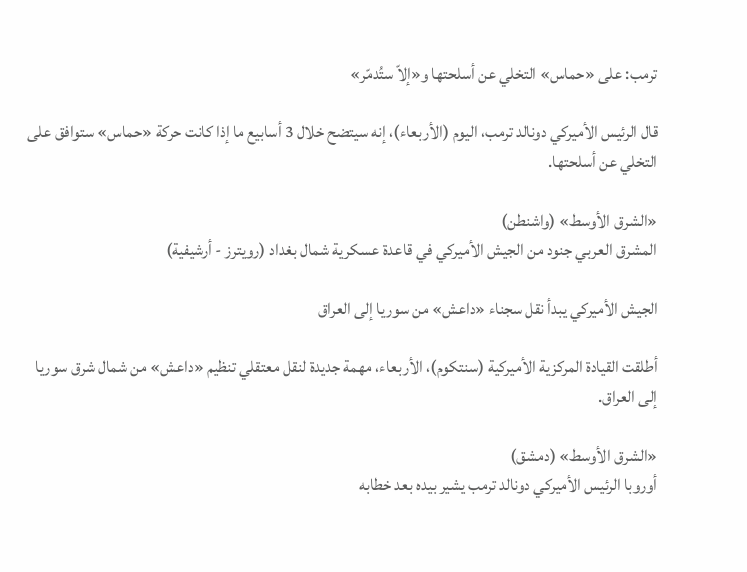ترمب: على «حماس» التخلي عن أسلحتها و«إلاّ ستُدمّر»

قال الرئيس الأميركي دونالد ترمب، اليوم (الأربعاء)، إنه سيتضح خلال 3 أسابيع ما إذا كانت حركة «حماس» ستوافق على التخلي عن أسلحتها.

«الشرق الأوسط» (واشنطن)
المشرق العربي جنود من الجيش الأميركي في قاعدة عسكرية شمال بغداد (رويترز - أرشيفية)

الجيش الأميركي يبدأ نقل سجناء «داعش» من سوريا إلى العراق

أطلقت القيادة المركزية الأميركية (سنتكوم)، الأربعاء، مهمة جديدة لنقل معتقلي تنظيم «داعش» من شمال شرق سوريا إلى العراق.

«الشرق الأوسط» (دمشق)
أوروبا الرئيس الأميركي دونالد ترمب يشير بيده بعد خطابه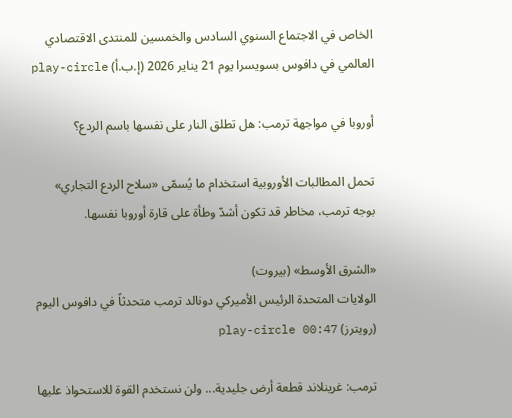الخاص في الاجتماع السنوي السادس والخمسين للمنتدى الاقتصادي العالمي في دافوس بسويسرا يوم 21 يناير 2026 (إ.ب.أ) play-circle

أوروبا في مواجهة ترمب: هل تطلق النار على نفسها باسم الردع؟

تحمل المطالبات الأوروبية استخدام ما يُسمّى «سلاح الردع التجاري» بوجه ترمب، مخاطر قد تكون أشدّ وطأة على قارة أوروبا نفسها.

«الشرق الأوسط» (بيروت)
الولايات المتحدة الرئيس الأميركي دونالد ترمب متحدثاً في دافوس اليوم (رويترز) play-circle 00:47

ترمب: غرينلاند قطعة أرض جليدية... ولن نستخدم القوة للاستحواذ عليها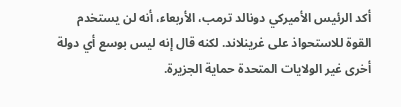أكد الرئيس الأميركي دونالد ترمب، الأربعاء، أنه لن يستخدم القوة للاستحواذ على غرينلاند. لكنه قال إنه ليس بوسع أي دولة أخرى غير الولايات المتحدة حماية الجزيرة.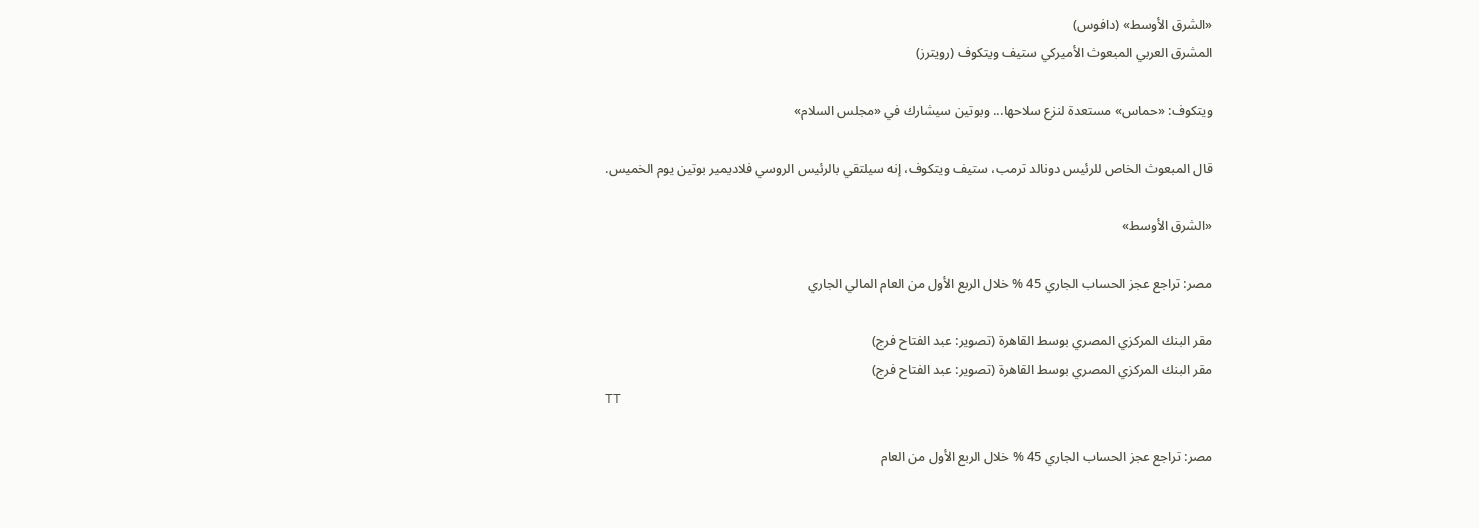«الشرق الأوسط» (دافوس)
المشرق العربي المبعوث الأميركي ستيف ويتكوف (رويترز)

ويتكوف: «حماس» مستعدة لنزع سلاحها... وبوتين سيشارك في «مجلس السلام»

قال المبعوث الخاص للرئيس دونالد ترمب، ستيف ويتكوف، إنه سيلتقي بالرئيس الروسي فلاديمير بوتين يوم الخميس.

«الشرق الأوسط»

مصر: تراجع عجز الحساب الجاري 45 % خلال الربع الأول من العام المالي الجاري

مقر البنك المركزي المصري بوسط القاهرة (تصوير: عبد الفتاح فرج)
مقر البنك المركزي المصري بوسط القاهرة (تصوير: عبد الفتاح فرج)
TT

مصر: تراجع عجز الحساب الجاري 45 % خلال الربع الأول من العام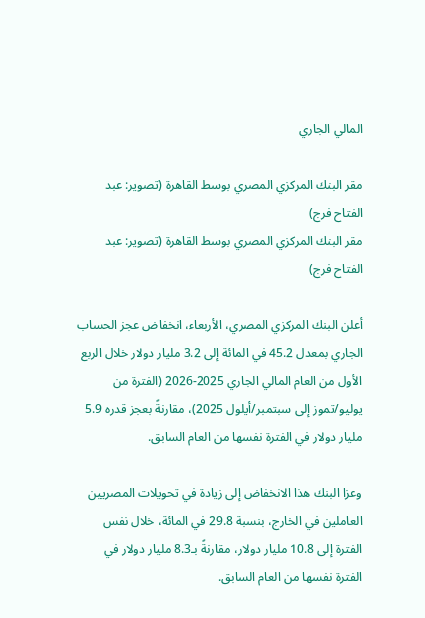المالي الجاري

مقر البنك المركزي المصري بوسط القاهرة (تصوير: عبد الفتاح فرج)
مقر البنك المركزي المصري بوسط القاهرة (تصوير: عبد الفتاح فرج)

أعلن البنك المركزي المصري، الأربعاء، انخفاض عجز الحساب الجاري بمعدل 45.2 في المائة إلى 3.2 مليار دولار خلال الربع الأول من العام المالي الجاري 2025-2026 (الفترة من يوليو/تموز إلى سبتمبر/أيلول 2025)، مقارنةً بعجز قدره 5.9 مليار دولار في الفترة نفسها من العام السابق.

وعزا البنك هذا الانخفاض إلى زيادة في تحويلات المصريين العاملين في الخارج، بنسبة 29.8 في المائة، خلال نفس الفترة إلى 10.8 مليار دولار، مقارنةً بـ8.3 مليار دولار في الفترة نفسها من العام السابق.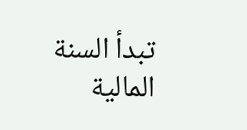تبدأ السنة المالية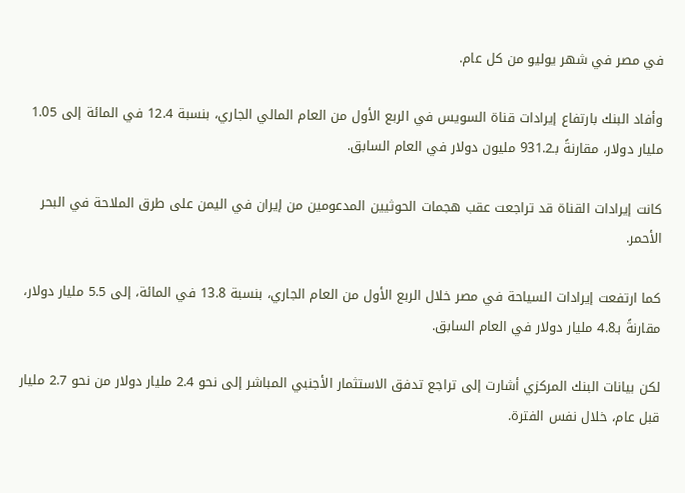في مصر في شهر يوليو من كل عام.

وأفاد البنك بارتفاع إيرادات قناة السويس في الربع الأول من العام المالي الجاري، بنسبة 12.4 في المائة إلى 1.05 مليار دولار، مقارنةً بـ931.2 مليون دولار في العام السابق.

كانت إيرادات القناة قد تراجعت عقب هجمات الحوثيين المدعومين من إيران في اليمن على طرق الملاحة في البحر الأحمر.

كما ارتفعت إيرادات السياحة في مصر خلال الربع الأول من العام الجاري، بنسبة 13.8 في المائة، إلى 5.5 مليار دولار، مقارنةً بـ4.8 مليار دولار في العام السابق.

لكن بيانات البنك المركزي أشارت إلى تراجع تدفق الاستثمار الأجنبي المباشر إلى نحو 2.4 مليار دولار من نحو 2.7 مليار قبل عام، خلال نفس الفترة.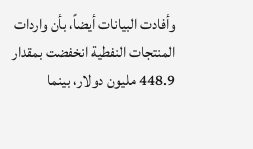وأفادت البيانات أيضاً، بأن واردات المنتجات النفطية انخفضت بمقدار 448.9 مليون دولار، بينما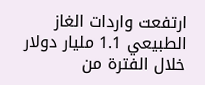ارتفعت واردات الغاز الطبيعي 1.1 مليار دولار خلال الفترة من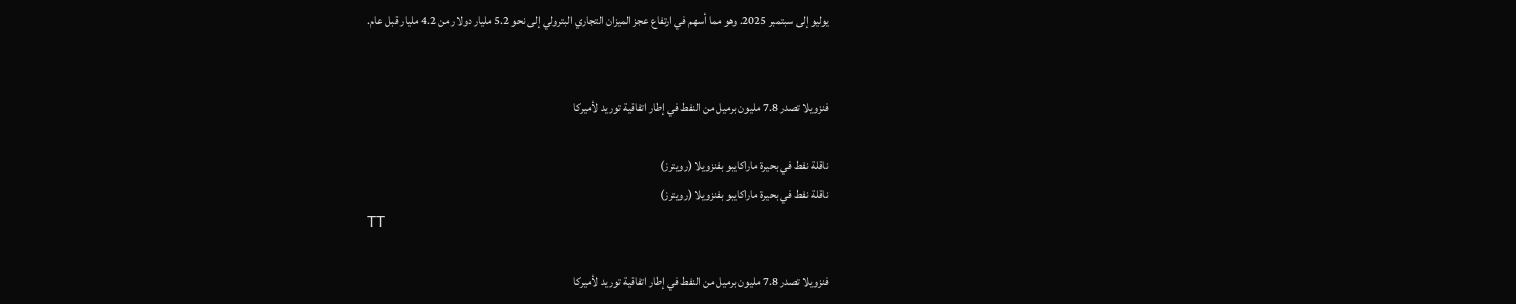يوليو إلى سبتمبر 2025. وهو مما أسهم في ارتفاع عجز الميزان التجاري البترولي إلى نحو 5.2 مليار دولار من 4.2 مليار قبل عام.


فنزويلا تصدر 7.8 مليون برميل من النفط في إطار اتفاقية توريد لأميركا

ناقلة نفط في بحيرة ماراكايبو بفنزويلا (رويترز)
ناقلة نفط في بحيرة ماراكايبو بفنزويلا (رويترز)
TT

فنزويلا تصدر 7.8 مليون برميل من النفط في إطار اتفاقية توريد لأميركا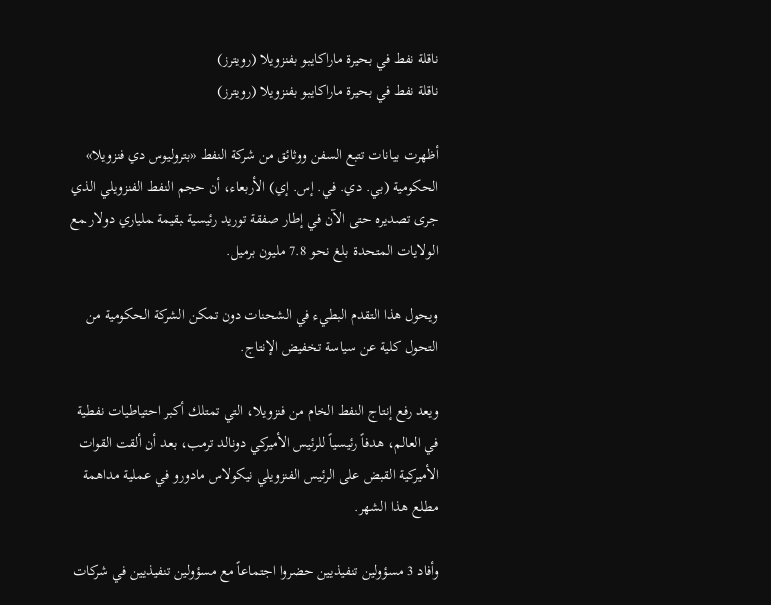ناقلة نفط في بحيرة ماراكايبو بفنزويلا (رويترز)
ناقلة نفط في بحيرة ماراكايبو بفنزويلا (رويترز)

أظهرت بيانات تتبع السفن ووثائق من شركة النفط «بتروليوس دي فنزويلا» الحكومية (بي. دي. في. إس. إي) الأربعاء، أن حجم النفط الفنزويلي الذي جرى تصديره حتى الآن في إطار صفقة ‌توريد رئيسية ‍بقيمة ‍ملياري دولار ‍مع الولايات المتحدة بلغ نحو 7.8 مليون برميل.

ويحول هذا التقدم البطيء في الشحنات دون تمكن الشركة الحكومية من التحول كلية عن سياسة تخفيض الإنتاج.

ويعد رفع إنتاج النفط الخام من فنزويلا، التي تمتلك أكبر احتياطيات نفطية في العالم، هدفاً رئيسياً للرئيس الأميركي دونالد ترمب، بعد أن ألقت القوات الأميركية القبض على الرئيس الفنزويلي نيكولاس مادورو في عملية مداهمة مطلع هذا الشهر.

وأفاد 3 مسؤولين تنفيذيين حضروا اجتماعاً مع مسؤولين تنفيذيين في شركات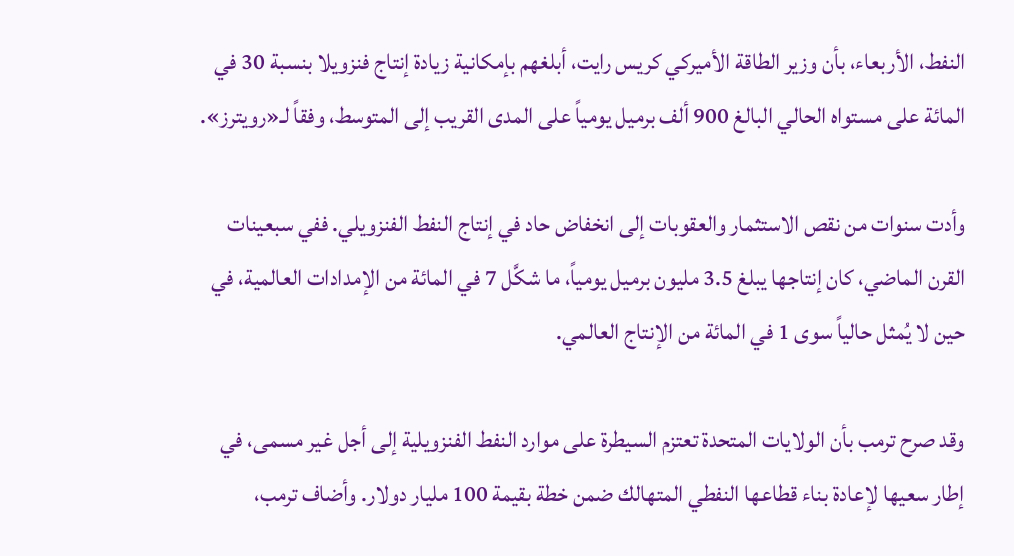النفط، الأربعاء، بأن وزير الطاقة الأميركي كريس رايت، أبلغهم بإمكانية زيادة إنتاج فنزويلا بنسبة 30 في المائة على مستواه الحالي البالغ 900 ألف برميل يومياً على المدى القريب إلى المتوسط، وفقاً لـ«رويترز».

وأدت سنوات من نقص الاستثمار والعقوبات إلى انخفاض حاد في إنتاج النفط الفنزويلي. ففي سبعينات القرن الماضي، كان إنتاجها يبلغ 3.5 مليون برميل يومياً، ما شكَّل 7 في المائة من الإمدادات العالمية، في حين لا يُمثل حالياً سوى 1 في المائة من الإنتاج العالمي.

وقد صرح ترمب بأن الولايات المتحدة تعتزم السيطرة على موارد النفط الفنزويلية إلى أجل غير مسمى، في إطار سعيها لإعادة بناء قطاعها النفطي المتهالك ضمن خطة بقيمة 100 مليار دولار. وأضاف ترمب،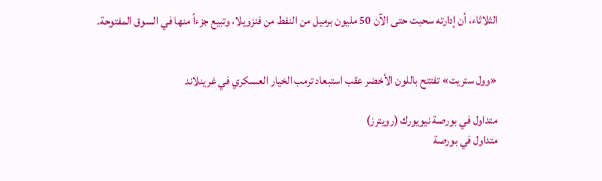الثلاثاء، أن إدارته سحبت حتى الآن 50 مليون برميل من النفط من فنزويلا، وتبيع جزءاً منها في السوق المفتوحة.


«وول ستريت» تفتتح باللون الأخضر عقب استبعاد ترمب الخيار العسكري في غرينلاند

متداول في بورصة نيويورك (رويترز)
متداول في بورصة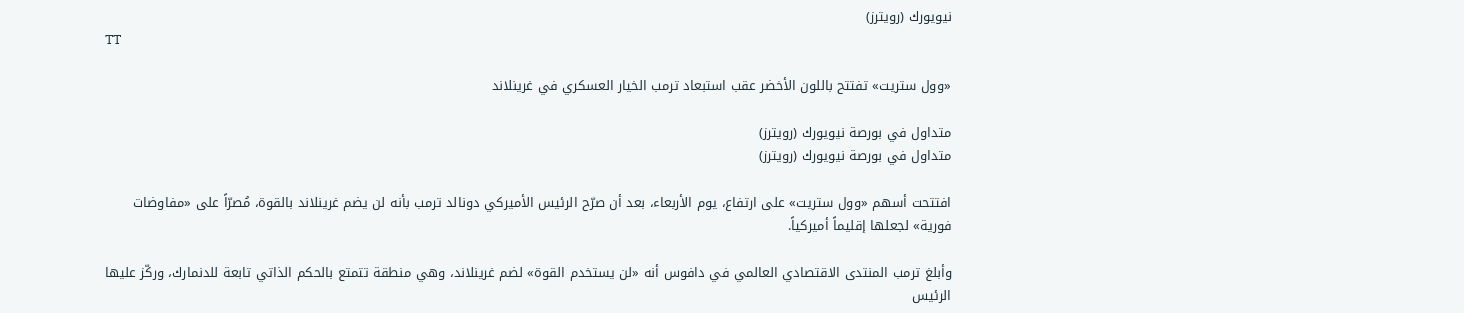نيويورك (رويترز)
TT

«وول ستريت» تفتتح باللون الأخضر عقب استبعاد ترمب الخيار العسكري في غرينلاند

متداول في بورصة نيويورك (رويترز)
متداول في بورصة نيويورك (رويترز)

افتتحت أسهم «وول ستريت» على ارتفاع، يوم الأربعاء، بعد أن صرّح الرئيس الأميركي دونالد ترمب بأنه لن يضم غرينلاند بالقوة، مُصرّاً على «مفاوضات فورية» لجعلها إقليماً أميركياً.

وأبلغ ترمب المنتدى الاقتصادي العالمي في دافوس أنه «لن يستخدم القوة» لضم غرينلاند، وهي منطقة تتمتع بالحكم الذاتي تابعة للدنمارك، وركّز عليها الرئيس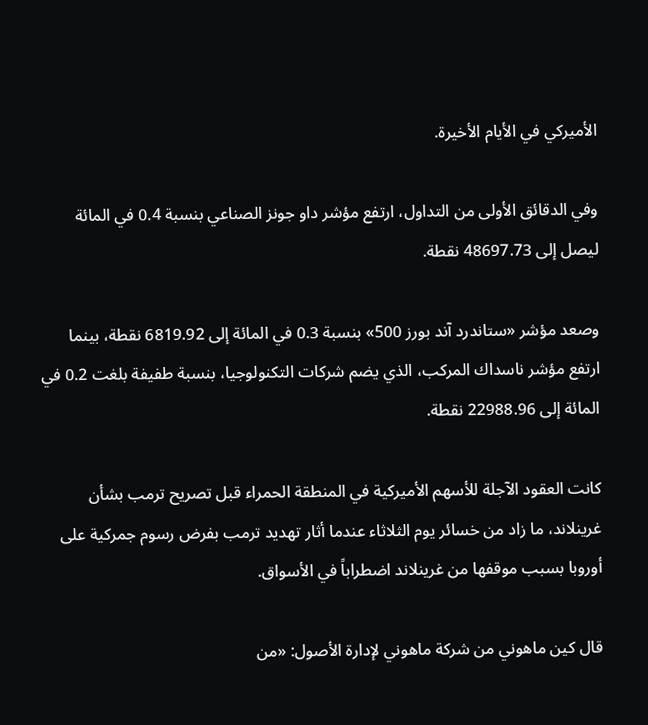الأميركي في الأيام الأخيرة.

وفي الدقائق الأولى من التداول، ارتفع مؤشر داو جونز الصناعي بنسبة 0.4 في المائة ليصل إلى 48697.73 نقطة.

وصعد مؤشر «ستاندرد آند بورز 500» بنسبة 0.3 في المائة إلى 6819.92 نقطة، بينما ارتفع مؤشر ناسداك المركب، الذي يضم شركات التكنولوجيا، بنسبة طفيفة بلغت 0.2 في المائة إلى 22988.96 نقطة.

كانت العقود الآجلة للأسهم الأميركية في المنطقة الحمراء قبل تصريح ترمب بشأن غرينلاند، ما زاد من خسائر يوم الثلاثاء عندما أثار تهديد ترمب بفرض رسوم جمركية على أوروبا بسبب موقفها من غرينلاند اضطراباً في الأسواق.

قال كين ماهوني من شركة ماهوني لإدارة الأصول: «من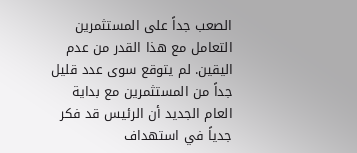الصعب جداً على المستثمرين التعامل مع هذا القدر من عدم اليقين. لم يتوقع سوى عدد قليل جداً من المستثمرين مع بداية العام الجديد أن الرئيس قد فكر جدياً في استهداف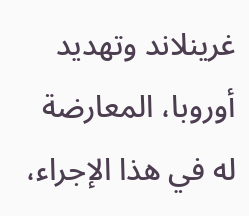غرينلاند وتهديد أوروبا، المعارضة له في هذا الإجراء،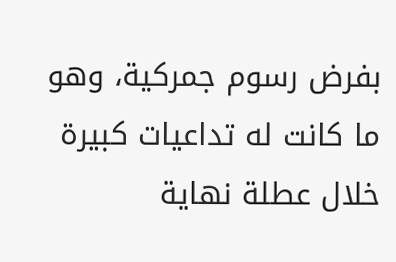بفرض رسوم جمركية، وهو ما كانت له تداعيات كبيرة خلال عطلة نهاية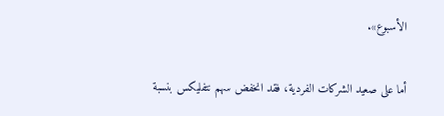الأسبوع».

أما على صعيد الشركات الفردية، فقد انخفض سهم نتفليكس بنسبة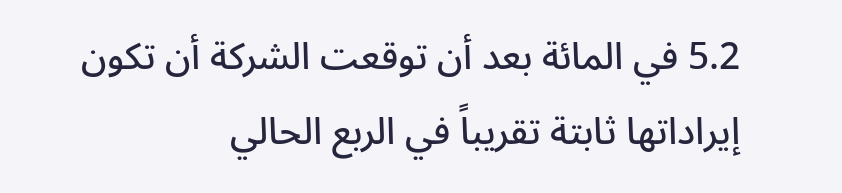5.2 في المائة بعد أن توقعت الشركة أن تكون إيراداتها ثابتة تقريباً في الربع الحالي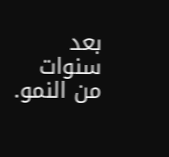بعد سنوات من النمو.